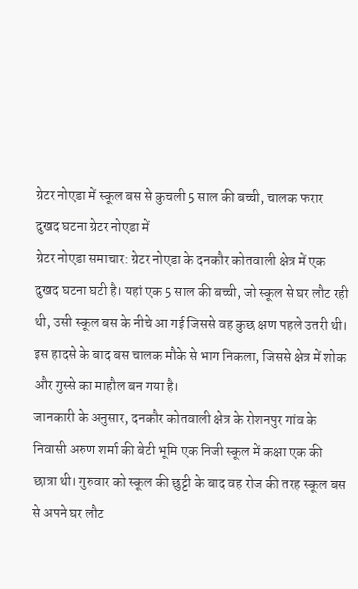ग्रेटर नोएडा में स्कूल बस से कुचली 5 साल की बच्ची, चालक फरार
दुखद घटना ग्रेटर नोएडा में
ग्रेटर नोएडा समाचार: ग्रेटर नोएडा के दनकौर कोतवाली क्षेत्र में एक दुखद घटना घटी है। यहां एक 5 साल की बच्ची, जो स्कूल से घर लौट रही थी, उसी स्कूल बस के नीचे आ गई जिससे वह कुछ क्षण पहले उतरी थी। इस हादसे के बाद बस चालक मौके से भाग निकला, जिससे क्षेत्र में शोक और गुस्से का माहौल बन गया है।
जानकारी के अनुसार, दनकौर कोतवाली क्षेत्र के रोशनपुर गांव के निवासी अरुण शर्मा की बेटी भूमि एक निजी स्कूल में कक्षा एक की छात्रा थी। गुरुवार को स्कूल की छुट्टी के बाद वह रोज की तरह स्कूल बस से अपने घर लौट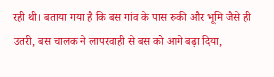रही थी। बताया गया है कि बस गांव के पास रुकी और भूमि जैसे ही उतरी, बस चालक ने लापरवाही से बस को आगे बढ़ा दिया,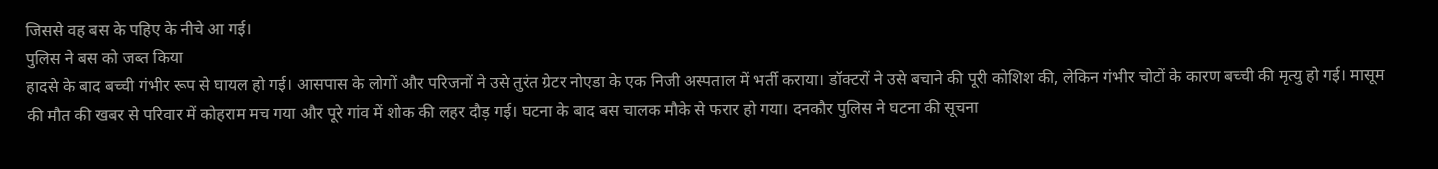जिससे वह बस के पहिए के नीचे आ गई।
पुलिस ने बस को जब्त किया
हादसे के बाद बच्ची गंभीर रूप से घायल हो गई। आसपास के लोगों और परिजनों ने उसे तुरंत ग्रेटर नोएडा के एक निजी अस्पताल में भर्ती कराया। डॉक्टरों ने उसे बचाने की पूरी कोशिश की, लेकिन गंभीर चोटों के कारण बच्ची की मृत्यु हो गई। मासूम की मौत की खबर से परिवार में कोहराम मच गया और पूरे गांव में शोक की लहर दौड़ गई। घटना के बाद बस चालक मौके से फरार हो गया। दनकौर पुलिस ने घटना की सूचना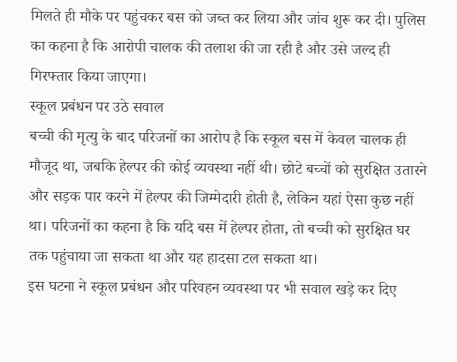मिलते ही मौके पर पहुंचकर बस को जब्त कर लिया और जांच शुरू कर दी। पुलिस का कहना है कि आरोपी चालक की तलाश की जा रही है और उसे जल्द ही गिरफ्तार किया जाएगा।
स्कूल प्रबंधन पर उठे सवाल
बच्ची की मृत्यु के बाद परिजनों का आरोप है कि स्कूल बस में केवल चालक ही मौजूद था, जबकि हेल्पर की कोई व्यवस्था नहीं थी। छोटे बच्चों को सुरक्षित उतारने और सड़क पार करने में हेल्पर की जिम्मेदारी होती है, लेकिन यहां ऐसा कुछ नहीं था। परिजनों का कहना है कि यदि बस में हेल्पर होता, तो बच्ची को सुरक्षित घर तक पहुंचाया जा सकता था और यह हादसा टल सकता था।
इस घटना ने स्कूल प्रबंधन और परिवहन व्यवस्था पर भी सवाल खड़े कर दिए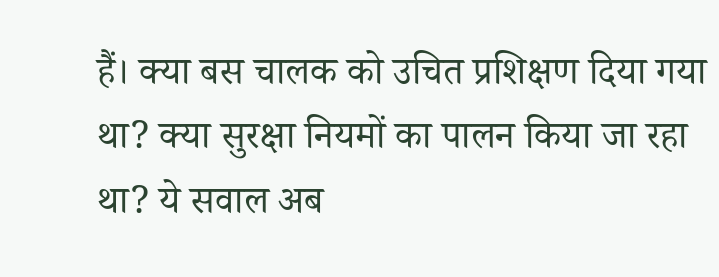हैं। क्या बस चालक को उचित प्रशिक्षण दिया गया था? क्या सुरक्षा नियमों का पालन किया जा रहा था? ये सवाल अब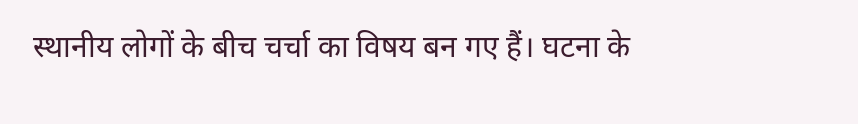स्थानीय लोगों के बीच चर्चा का विषय बन गए हैं। घटना के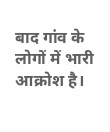बाद गांव के लोगों में भारी आक्रोश है।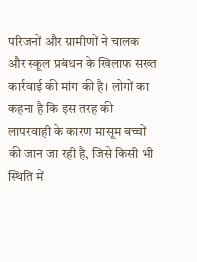परिजनों और ग्रामीणों ने चालक और स्कूल प्रबंधन के खिलाफ सख्त कार्रवाई की मांग की है। लोगों का कहना है कि इस तरह की लापरवाही के कारण मासूम बच्चों की जान जा रही है, जिसे किसी भी स्थिति में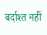बर्दाश्त नहीं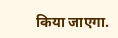किया जाएगा.